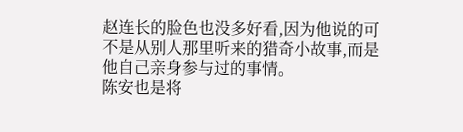赵连长的脸色也没多好看,因为他说的可不是从别人那里听来的猎奇小故事,而是他自己亲身参与过的事情。
陈安也是将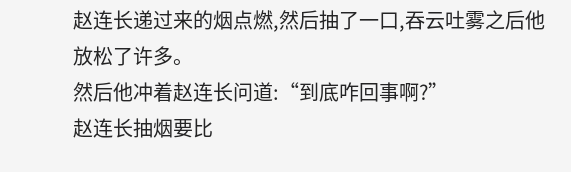赵连长递过来的烟点燃,然后抽了一口,吞云吐雾之后他放松了许多。
然后他冲着赵连长问道:“到底咋回事啊?”
赵连长抽烟要比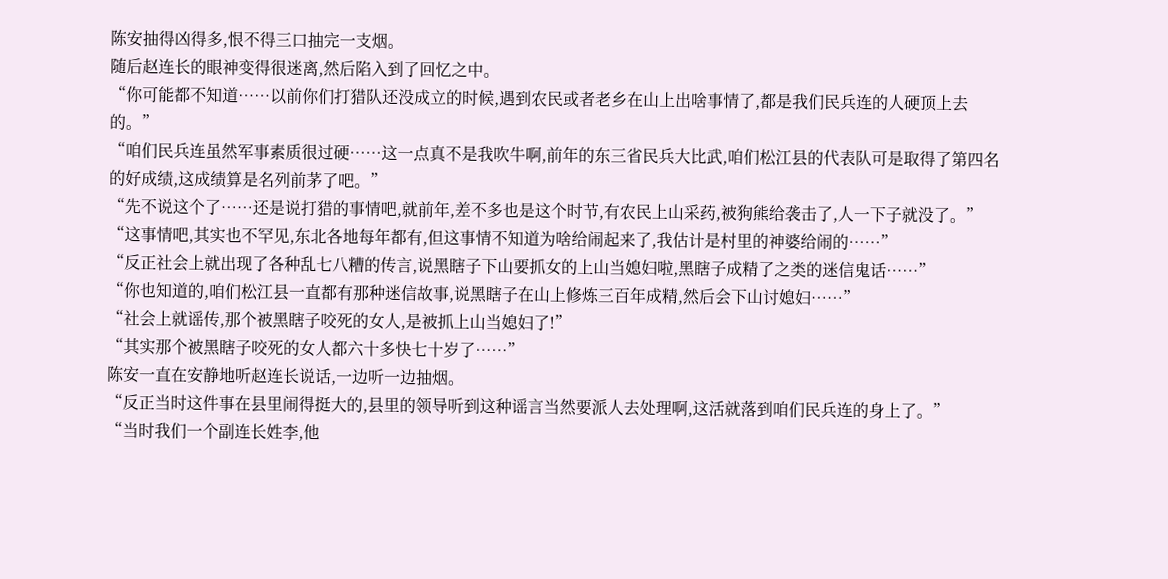陈安抽得凶得多,恨不得三口抽完一支烟。
随后赵连长的眼神变得很迷离,然后陷入到了回忆之中。
“你可能都不知道……以前你们打猎队还没成立的时候,遇到农民或者老乡在山上出啥事情了,都是我们民兵连的人硬顶上去的。”
“咱们民兵连虽然军事素质很过硬……这一点真不是我吹牛啊,前年的东三省民兵大比武,咱们松江县的代表队可是取得了第四名的好成绩,这成绩算是名列前茅了吧。”
“先不说这个了……还是说打猎的事情吧,就前年,差不多也是这个时节,有农民上山采药,被狗熊给袭击了,人一下子就没了。”
“这事情吧,其实也不罕见,东北各地每年都有,但这事情不知道为啥给闹起来了,我估计是村里的神婆给闹的……”
“反正社会上就出现了各种乱七八糟的传言,说黑瞎子下山要抓女的上山当媳妇啦,黑瞎子成精了之类的迷信鬼话……”
“你也知道的,咱们松江县一直都有那种迷信故事,说黑瞎子在山上修炼三百年成精,然后会下山讨媳妇……”
“社会上就谣传,那个被黑瞎子咬死的女人,是被抓上山当媳妇了!”
“其实那个被黑瞎子咬死的女人都六十多快七十岁了……”
陈安一直在安静地听赵连长说话,一边听一边抽烟。
“反正当时这件事在县里闹得挺大的,县里的领导听到这种谣言当然要派人去处理啊,这活就落到咱们民兵连的身上了。”
“当时我们一个副连长姓李,他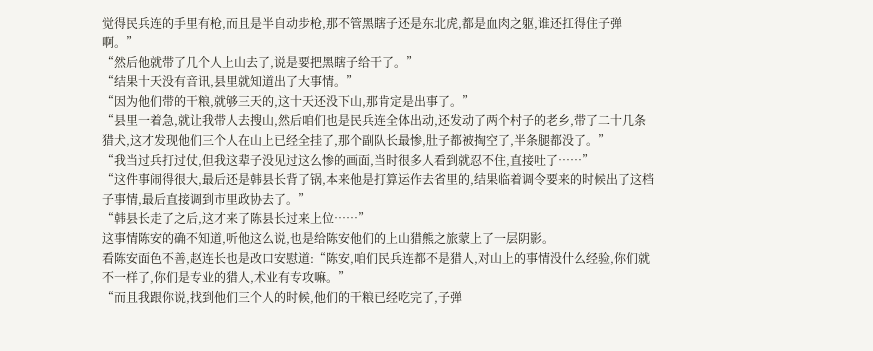觉得民兵连的手里有枪,而且是半自动步枪,那不管黑瞎子还是东北虎,都是血肉之躯,谁还扛得住子弹啊。”
“然后他就带了几个人上山去了,说是要把黑瞎子给干了。”
“结果十天没有音讯,县里就知道出了大事情。”
“因为他们带的干粮,就够三天的,这十天还没下山,那肯定是出事了。”
“县里一着急,就让我带人去搜山,然后咱们也是民兵连全体出动,还发动了两个村子的老乡,带了二十几条猎犬,这才发现他们三个人在山上已经全挂了,那个副队长最惨,肚子都被掏空了,半条腿都没了。”
“我当过兵打过仗,但我这辈子没见过这么惨的画面,当时很多人看到就忍不住,直接吐了……”
“这件事闹得很大,最后还是韩县长背了锅,本来他是打算运作去省里的,结果临着调令要来的时候出了这档子事情,最后直接调到市里政协去了。”
“韩县长走了之后,这才来了陈县长过来上位……”
这事情陈安的确不知道,听他这么说,也是给陈安他们的上山猎熊之旅蒙上了一层阴影。
看陈安面色不善,赵连长也是改口安慰道:“陈安,咱们民兵连都不是猎人,对山上的事情没什么经验,你们就不一样了,你们是专业的猎人,术业有专攻嘛。”
“而且我跟你说,找到他们三个人的时候,他们的干粮已经吃完了,子弹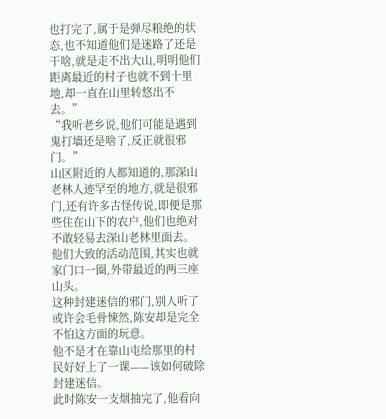也打完了,属于是弹尽粮绝的状态,也不知道他们是迷路了还是干啥,就是走不出大山,明明他们距离最近的村子也就不到十里地,却一直在山里转悠出不去。”
“我听老乡说,他们可能是遇到鬼打墙还是啥了,反正就很邪门。”
山区附近的人都知道的,那深山老林人迹罕至的地方,就是很邪门,还有许多古怪传说,即便是那些住在山下的农户,他们也绝对不敢轻易去深山老林里面去。
他们大致的活动范围,其实也就家门口一圈,外带最近的两三座山头。
这种封建迷信的邪门,别人听了或许会毛骨悚然,陈安却是完全不怕这方面的玩意。
他不是才在靠山屯给那里的村民好好上了一课——该如何破除封建迷信。
此时陈安一支烟抽完了,他看向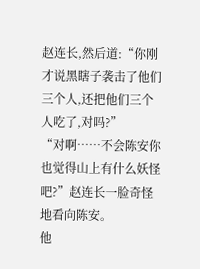赵连长,然后道:“你刚才说黑瞎子袭击了他们三个人,还把他们三个人吃了,对吗?”
“对啊……不会陈安你也觉得山上有什么妖怪吧?”赵连长一脸奇怪地看向陈安。
他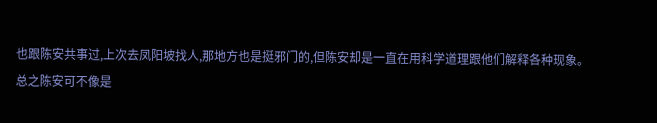也跟陈安共事过,上次去凤阳坡找人,那地方也是挺邪门的,但陈安却是一直在用科学道理跟他们解释各种现象。
总之陈安可不像是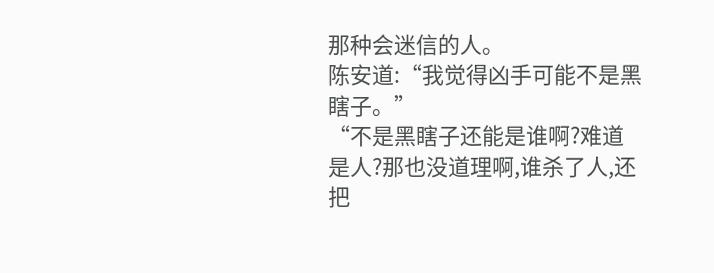那种会迷信的人。
陈安道:“我觉得凶手可能不是黑瞎子。”
“不是黑瞎子还能是谁啊?难道是人?那也没道理啊,谁杀了人,还把